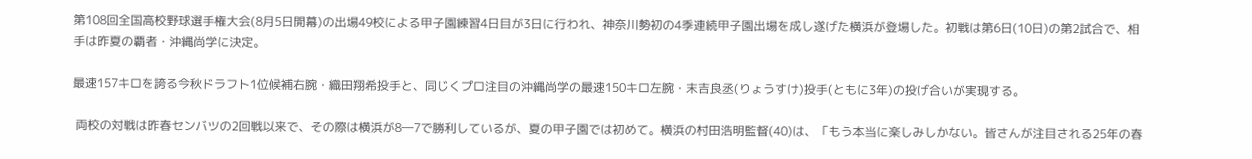第108回全国高校野球選手権大会(8月5日開幕)の出場49校による甲子園練習4日目が3日に行われ、神奈川勢初の4季連続甲子園出場を成し遂げた横浜が登場した。初戦は第6日(10日)の第2試合で、相手は昨夏の覇者・沖縄尚学に決定。

最速157キロを誇る今秋ドラフト1位候補右腕・織田翔希投手と、同じくプロ注目の沖縄尚学の最速150キロ左腕・末吉良丞(りょうすけ)投手(ともに3年)の投げ合いが実現する。

 両校の対戦は昨春センバツの2回戦以来で、その際は横浜が8―7で勝利しているが、夏の甲子園では初めて。横浜の村田浩明監督(40)は、「もう本当に楽しみしかない。皆さんが注目される25年の春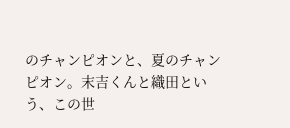のチャンピオンと、夏のチャンピオン。末吉くんと織田という、この世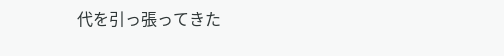代を引っ張ってきた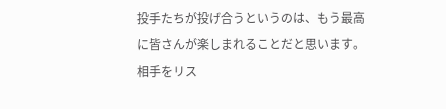投手たちが投げ合うというのは、もう最高に皆さんが楽しまれることだと思います。相手をリス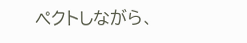ペクトしながら、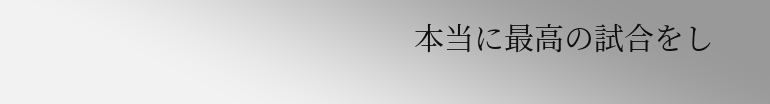本当に最高の試合をし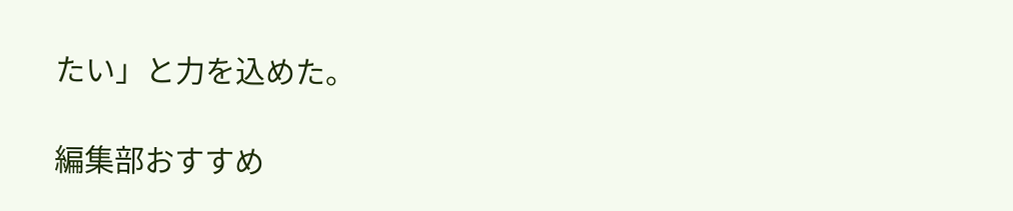たい」と力を込めた。

編集部おすすめ